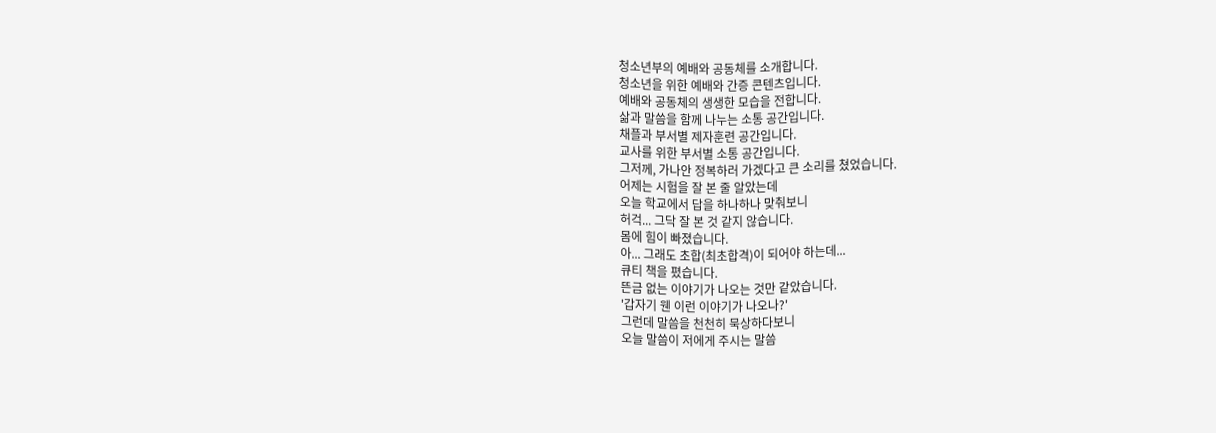청소년부의 예배와 공동체를 소개합니다.
청소년을 위한 예배와 간증 콘텐츠입니다.
예배와 공동체의 생생한 모습을 전합니다.
삶과 말씀을 함께 나누는 소통 공간입니다.
채플과 부서별 제자훈련 공간입니다.
교사를 위한 부서별 소통 공간입니다.
그저께, 가나안 정복하러 가겠다고 큰 소리를 쳤었습니다.
어제는 시험을 잘 본 줄 알았는데
오늘 학교에서 답을 하나하나 맞춰보니
허걱... 그닥 잘 본 것 같지 않습니다.
몸에 힘이 빠졌습니다.
아... 그래도 초합(최초합격)이 되어야 하는데...
큐티 책을 폈습니다.
뜬금 없는 이야기가 나오는 것만 같았습니다.
'갑자기 웬 이런 이야기가 나오나?'
그런데 말씀을 천천히 묵상하다보니
오늘 말씀이 저에게 주시는 말씀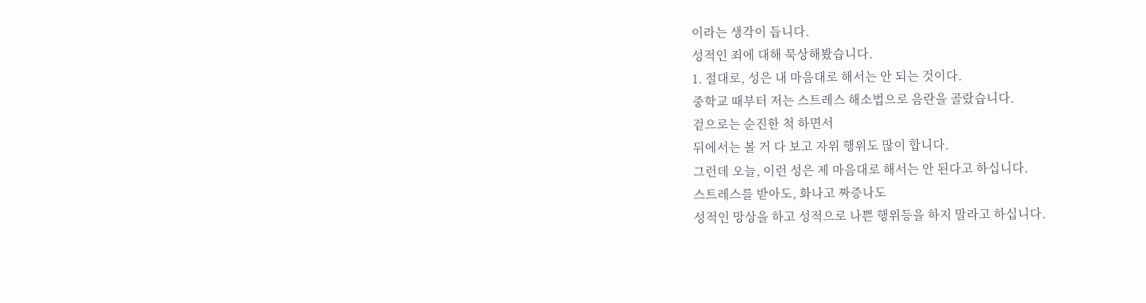이라는 생각이 듭니다.
성적인 죄에 대해 묵상해봤습니다.
1. 절대로, 성은 내 마음대로 해서는 안 되는 것이다.
중학교 때부터 저는 스트레스 해소법으로 음란을 골랐습니다.
겉으로는 순진한 척 하면서
뒤에서는 볼 거 다 보고 자위 행위도 많이 합니다.
그런데 오늘, 이런 성은 제 마음대로 해서는 안 된다고 하십니다.
스트레스를 받아도, 화나고 짜증나도
성적인 망상을 하고 성적으로 나쁜 행위등을 하지 말라고 하십니다.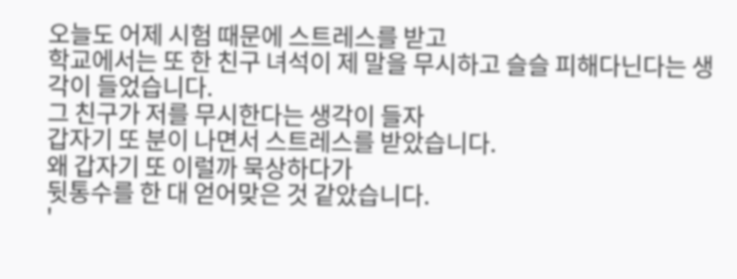오늘도 어제 시험 때문에 스트레스를 받고
학교에서는 또 한 친구 녀석이 제 말을 무시하고 슬슬 피해다닌다는 생각이 들었습니다.
그 친구가 저를 무시한다는 생각이 들자
갑자기 또 분이 나면서 스트레스를 받았습니다.
왜 갑자기 또 이럴까 묵상하다가
뒷통수를 한 대 얻어맞은 것 같았습니다.
'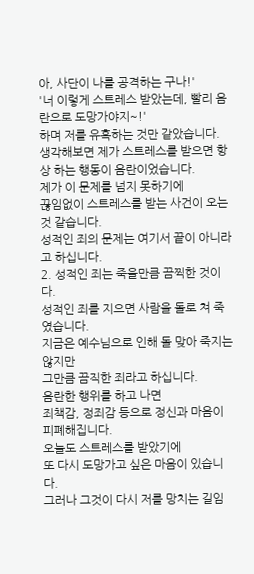아, 사단이 나를 공격하는 구나!'
'너 이렇게 스트레스 받았는데, 빨리 음란으로 도망가야지~!'
하며 저를 유혹하는 것만 같았습니다.
생각해보면 제가 스트레스를 받으면 항상 하는 행동이 음란이었습니다.
제가 이 문제를 넘지 못하기에
끊임없이 스트레스를 받는 사건이 오는 것 같습니다.
성적인 죄의 문제는 여기서 끝이 아니라고 하십니다.
2. 성적인 죄는 죽을만큼 끔찍한 것이다.
성적인 죄를 지으면 사람을 돌로 쳐 죽였습니다.
지금은 예수님으로 인해 돌 맞아 죽지는 않지만
그만큼 끔직한 죄라고 하십니다.
음란한 행위를 하고 나면
죄책감, 정죄감 등으로 정신과 마음이 피폐해집니다.
오늘도 스트레스를 받았기에
또 다시 도망가고 싶은 마음이 있습니다.
그러나 그것이 다시 저를 망치는 길임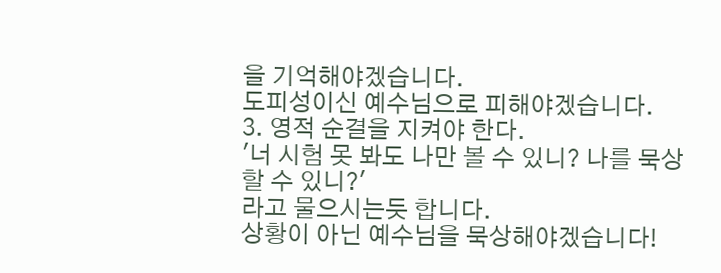을 기억해야겠습니다.
도피성이신 예수님으로 피해야겠습니다.
3. 영적 순결을 지켜야 한다.
'너 시험 못 봐도 나만 볼 수 있니? 나를 묵상할 수 있니?'
라고 물으시는듯 합니다.
상황이 아닌 예수님을 묵상해야겠습니다!